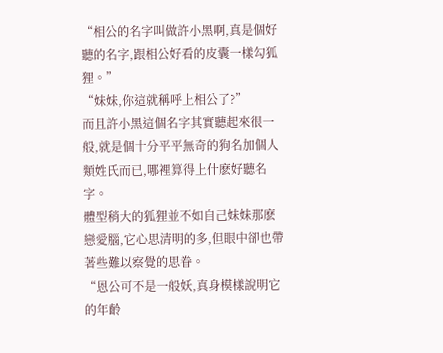“相公的名字叫做許小黑啊,真是個好聽的名字,跟相公好看的皮囊一樣勾狐狸。”
“妹妹,你這就稱呼上相公了?”
而且許小黑這個名字其實聽起來很一般,就是個十分平平無奇的狗名加個人類姓氏而已,哪裡算得上什麽好聽名字。
體型稍大的狐狸並不如自己妹妹那麽戀愛腦,它心思清明的多,但眼中卻也帶著些難以察覺的思眷。
“恩公可不是一般妖,真身模樣說明它的年齡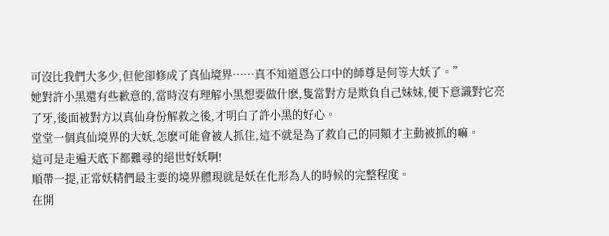可沒比我們大多少,但他卻修成了真仙境界……真不知道恩公口中的師尊是何等大妖了。”
她對許小黑還有些歉意的,當時沒有理解小黑想要做什麽,隻當對方是欺負自己妹妹,便下意識對它亮了牙,後面被對方以真仙身份解救之後,才明白了許小黑的好心。
堂堂一個真仙境界的大妖,怎麽可能會被人抓住,這不就是為了救自己的同類才主動被抓的嘛。
這可是走遍天底下都難尋的絕世好妖啊!
順帶一提,正常妖精們最主要的境界體現就是妖在化形為人的時候的完整程度。
在開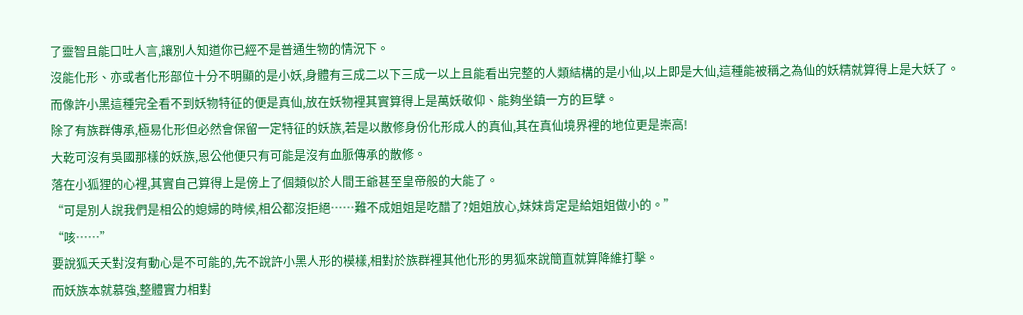了靈智且能口吐人言,讓別人知道你已經不是普通生物的情況下。
沒能化形、亦或者化形部位十分不明顯的是小妖,身體有三成二以下三成一以上且能看出完整的人類結構的是小仙,以上即是大仙,這種能被稱之為仙的妖精就算得上是大妖了。
而像許小黑這種完全看不到妖物特征的便是真仙,放在妖物裡其實算得上是萬妖敬仰、能夠坐鎮一方的巨擘。
除了有族群傳承,極易化形但必然會保留一定特征的妖族,若是以散修身份化形成人的真仙,其在真仙境界裡的地位更是崇高!
大乾可沒有吳國那樣的妖族,恩公他便只有可能是沒有血脈傳承的散修。
落在小狐狸的心裡,其實自己算得上是傍上了個類似於人間王爺甚至皇帝般的大能了。
“可是別人說我們是相公的媳婦的時候,相公都沒拒絕……難不成姐姐是吃醋了?姐姐放心,妹妹肯定是給姐姐做小的。”
“咳……”
要說狐夭夭對沒有動心是不可能的,先不說許小黑人形的模樣,相對於族群裡其他化形的男狐來說簡直就算降維打擊。
而妖族本就慕強,整體實力相對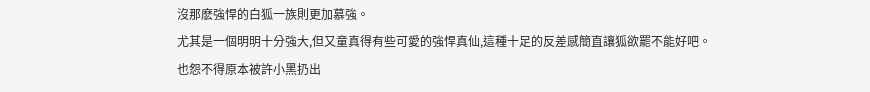沒那麽強悍的白狐一族則更加慕強。
尤其是一個明明十分強大,但又童真得有些可愛的強悍真仙,這種十足的反差感簡直讓狐欲罷不能好吧。
也怨不得原本被許小黑扔出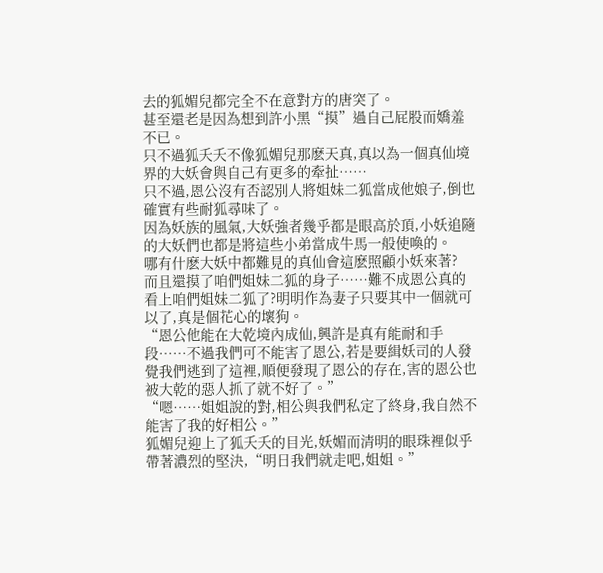去的狐媚兒都完全不在意對方的唐突了。
甚至還老是因為想到許小黑“摸”過自己屁股而嬌羞不已。
只不過狐夭夭不像狐媚兒那麽天真,真以為一個真仙境界的大妖會與自己有更多的牽扯……
只不過,恩公沒有否認別人將姐妹二狐當成他娘子,倒也確實有些耐狐尋味了。
因為妖族的風氣,大妖強者幾乎都是眼高於頂,小妖追隨的大妖們也都是將這些小弟當成牛馬一般使喚的。
哪有什麽大妖中都難見的真仙會這麽照顧小妖來著?
而且還摸了咱們姐妹二狐的身子……難不成恩公真的看上咱們姐妹二狐了?明明作為妻子只要其中一個就可以了,真是個花心的壞狗。
“恩公他能在大乾境內成仙,興許是真有能耐和手段……不過我們可不能害了恩公,若是要緝妖司的人發覺我們逃到了這裡,順便發現了恩公的存在,害的恩公也被大乾的惡人抓了就不好了。”
“嗯……姐姐說的對,相公與我們私定了終身,我自然不能害了我的好相公。”
狐媚兒迎上了狐夭夭的目光,妖媚而清明的眼珠裡似乎帶著濃烈的堅決,“明日我們就走吧,姐姐。”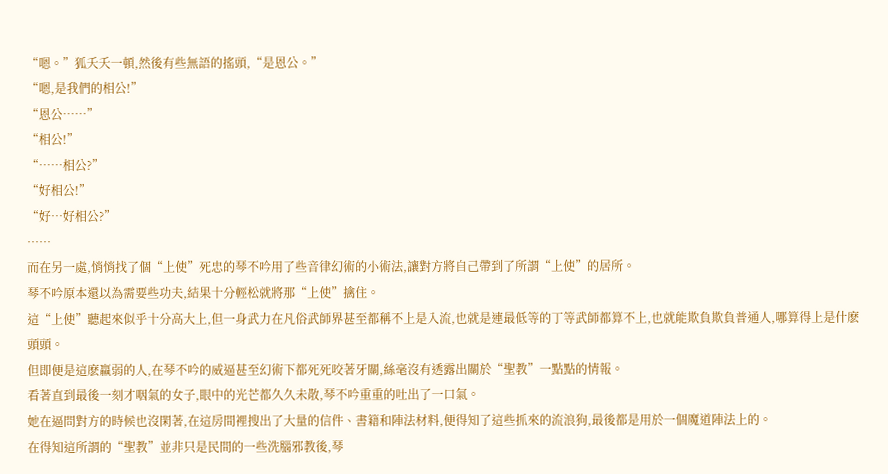“嗯。”狐夭夭一頓,然後有些無語的搖頭,“是恩公。”
“嗯,是我們的相公!”
“恩公……”
“相公!”
“……相公?”
“好相公!”
“好…好相公?”
……
而在另一處,悄悄找了個“上使”死忠的琴不吟用了些音律幻術的小術法,讓對方將自己帶到了所謂“上使”的居所。
琴不吟原本還以為需要些功夫,結果十分輕松就將那“上使”擒住。
這“上使”聽起來似乎十分高大上,但一身武力在凡俗武師界甚至都稱不上是入流,也就是連最低等的丁等武師都算不上,也就能欺負欺負普通人,哪算得上是什麽頭頭。
但即便是這麽羸弱的人,在琴不吟的威逼甚至幻術下都死死咬著牙關,絲毫沒有透露出關於“聖教”一點點的情報。
看著直到最後一刻才咽氣的女子,眼中的光芒都久久未散,琴不吟重重的吐出了一口氣。
她在逼問對方的時候也沒閑著,在這房間裡搜出了大量的信件、書籍和陣法材料,便得知了這些抓來的流浪狗,最後都是用於一個魔道陣法上的。
在得知這所謂的“聖教”並非只是民間的一些洗腦邪教後,琴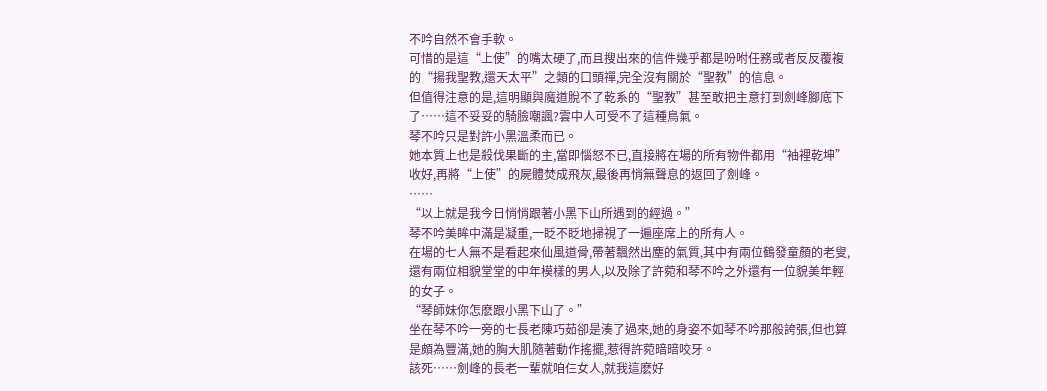不吟自然不會手軟。
可惜的是這“上使”的嘴太硬了,而且搜出來的信件幾乎都是吩咐任務或者反反覆複的“揚我聖教,還天太平”之類的口頭禪,完全沒有關於“聖教”的信息。
但值得注意的是,這明顯與魔道脫不了乾系的“聖教”甚至敢把主意打到劍峰腳底下了……這不妥妥的騎臉嘲諷?雲中人可受不了這種鳥氣。
琴不吟只是對許小黑溫柔而已。
她本質上也是殺伐果斷的主,當即惱怒不已,直接將在場的所有物件都用“袖裡乾坤”收好,再將“上使”的屍體焚成飛灰,最後再悄無聲息的返回了劍峰。
……
“以上就是我今日悄悄跟著小黑下山所遇到的經過。”
琴不吟美眸中滿是凝重,一眨不眨地掃視了一遍座席上的所有人。
在場的七人無不是看起來仙風道骨,帶著飄然出塵的氣質,其中有兩位鶴發童顏的老叟,還有兩位相貌堂堂的中年模樣的男人,以及除了許菀和琴不吟之外還有一位貌美年輕的女子。
“琴師妹你怎麽跟小黑下山了。”
坐在琴不吟一旁的七長老陳巧茹卻是湊了過來,她的身姿不如琴不吟那般誇張,但也算是頗為豐滿,她的胸大肌隨著動作搖擺,惹得許菀暗暗咬牙。
該死……劍峰的長老一輩就咱仨女人,就我這麽好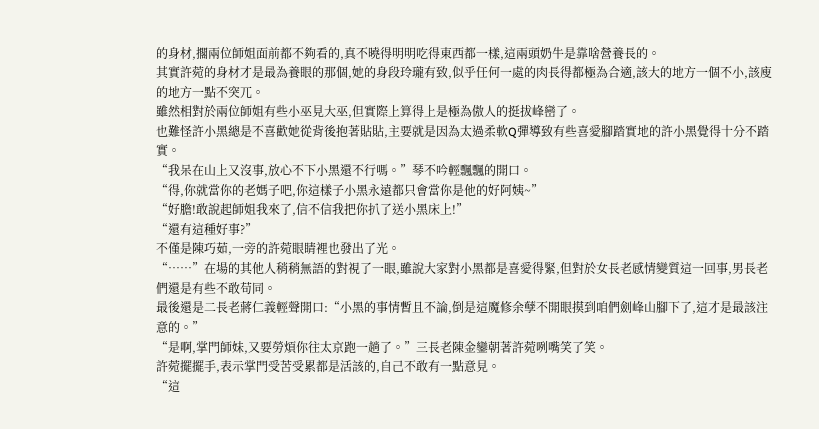的身材,擱兩位師姐面前都不夠看的,真不曉得明明吃得東西都一樣,這兩頭奶牛是靠啥營養長的。
其實許菀的身材才是最為養眼的那個,她的身段玲瓏有致,似乎任何一處的肉長得都極為合適,該大的地方一個不小,該廋的地方一點不突兀。
雖然相對於兩位師姐有些小巫見大巫,但實際上算得上是極為傲人的挺拔峰巒了。
也難怪許小黑總是不喜歡她從背後抱著貼貼,主要就是因為太過柔軟Q彈導致有些喜愛腳踏實地的許小黑覺得十分不踏實。
“我呆在山上又沒事,放心不下小黑還不行嗎。”琴不吟輕飄飄的開口。
“得,你就當你的老媽子吧,你這樣子小黑永遠都只會當你是他的好阿姨~”
“好膽!敢說起師姐我來了,信不信我把你扒了送小黑床上!”
“還有這種好事?”
不僅是陳巧茹,一旁的許菀眼睛裡也發出了光。
“……”在場的其他人稍稍無語的對視了一眼,雖說大家對小黑都是喜愛得緊,但對於女長老感情變質這一回事,男長老們還是有些不敢苟同。
最後還是二長老蔣仁義輕聲開口:“小黑的事情暫且不論,倒是這魔修余孽不開眼摸到咱們劍峰山腳下了,這才是最該注意的。”
“是啊,掌門師妹,又要勞煩你往太京跑一趟了。”三長老陳金鑾朝著許菀咧嘴笑了笑。
許菀擺擺手,表示掌門受苦受累都是活該的,自己不敢有一點意見。
“這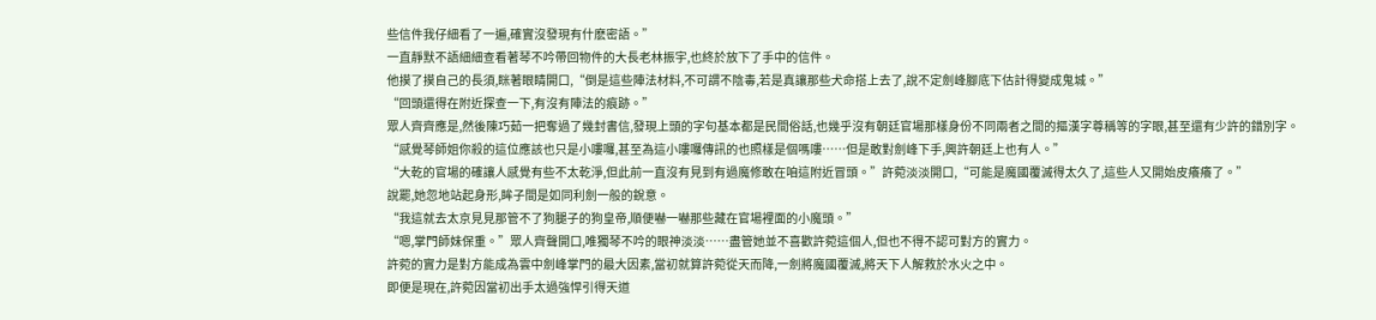些信件我仔細看了一遍,確實沒發現有什麽密語。”
一直靜默不語細細查看著琴不吟帶回物件的大長老林振宇,也終於放下了手中的信件。
他摸了摸自己的長須,眯著眼睛開口,“倒是這些陣法材料,不可謂不陰毒,若是真讓那些犬命搭上去了,說不定劍峰腳底下估計得變成鬼城。”
“回頭還得在附近探查一下,有沒有陣法的痕跡。”
眾人齊齊應是,然後陳巧茹一把奪過了幾封書信,發現上頭的字句基本都是民間俗話,也幾乎沒有朝廷官場那樣身份不同兩者之間的摳漢字尊稱等的字眼,甚至還有少許的錯別字。
“感覺琴師姐你殺的這位應該也只是小嘍囉,甚至為這小嘍囉傳訊的也照樣是個嗎嘍……但是敢對劍峰下手,興許朝廷上也有人。”
“大乾的官場的確讓人感覺有些不太乾淨,但此前一直沒有見到有過魔修敢在咱這附近冒頭。”許菀淡淡開口,“可能是魔國覆滅得太久了,這些人又開始皮癢癢了。”
說罷,她忽地站起身形,眸子間是如同利劍一般的銳意。
“我這就去太京見見那管不了狗腿子的狗皇帝,順便嚇一嚇那些藏在官場裡面的小魔頭。”
“嗯,掌門師妹保重。”眾人齊聲開口,唯獨琴不吟的眼神淡淡……盡管她並不喜歡許菀這個人,但也不得不認可對方的實力。
許菀的實力是對方能成為雲中劍峰掌門的最大因素,當初就算許菀從天而降,一劍將魔國覆滅,將天下人解救於水火之中。
即便是現在,許菀因當初出手太過強悍引得天道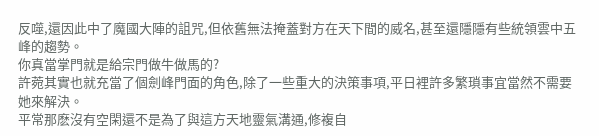反噬,還因此中了魔國大陣的詛咒,但依舊無法掩蓋對方在天下間的威名,甚至還隱隱有些統領雲中五峰的趨勢。
你真當掌門就是給宗門做牛做馬的?
許菀其實也就充當了個劍峰門面的角色,除了一些重大的決策事項,平日裡許多繁瑣事宜當然不需要她來解決。
平常那麽沒有空閑還不是為了與這方天地靈氣溝通,修複自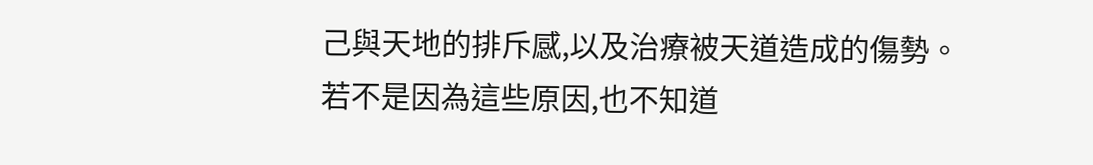己與天地的排斥感,以及治療被天道造成的傷勢。
若不是因為這些原因,也不知道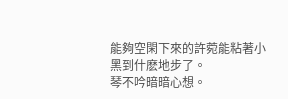能夠空閑下來的許菀能粘著小黑到什麽地步了。
琴不吟暗暗心想。